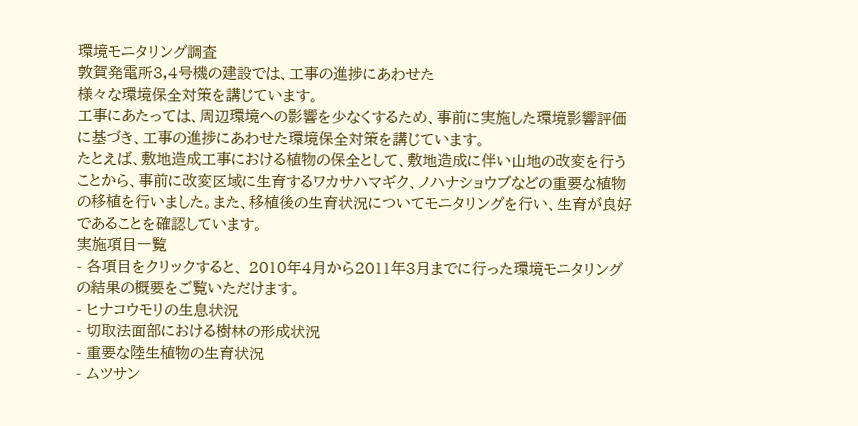環境モニタリング調査
敦賀発電所3,4号機の建設では、工事の進捗にあわせた
様々な環境保全対策を講じています。
工事にあたっては、周辺環境への影響を少なくするため、事前に実施した環境影響評価に基づき、工事の進捗にあわせた環境保全対策を講じています。
たとえば、敷地造成工事における植物の保全として、敷地造成に伴い山地の改変を行うことから、事前に改変区域に生育するワカサハマギク、ノハナショウブなどの重要な植物の移植を行いました。また、移植後の生育状況についてモニタリングを行い、生育が良好であることを確認しています。
実施項目一覧
- 各項目をクリックすると、 2010年4月から2011年3月までに行った環境モニタリングの結果の概要をご覧いただけます。
- ヒナコウモリの生息状況
- 切取法面部における樹林の形成状況
- 重要な陸生植物の生育状況
- ムツサン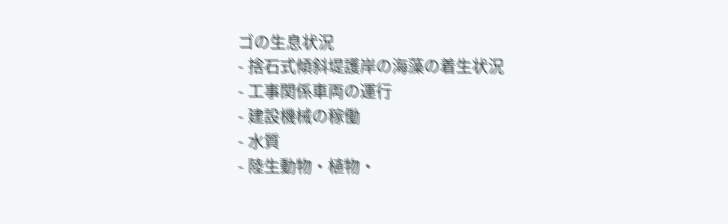ゴの生息状況
- 捨石式傾斜堤護岸の海藻の着生状況
- 工事関係車両の運行
- 建設機械の稼働
- 水質
- 陸生動物・植物・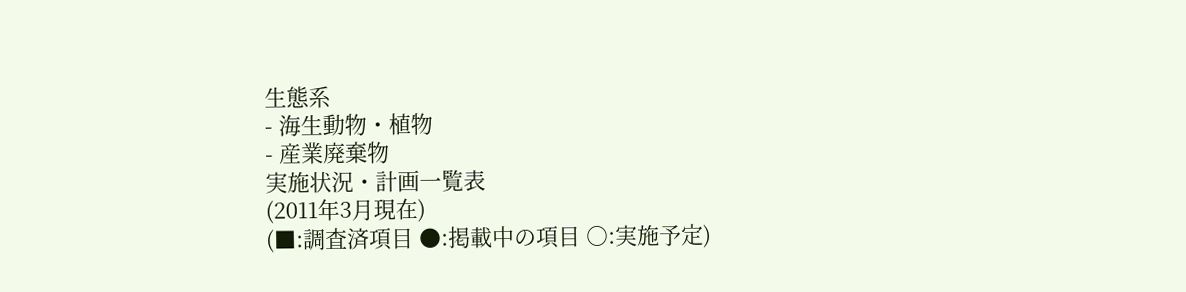生態系
- 海生動物・植物
- 産業廃棄物
実施状況・計画一覧表
(2011年3月現在)
(■:調査済項目 ●:掲載中の項目 ○:実施予定)